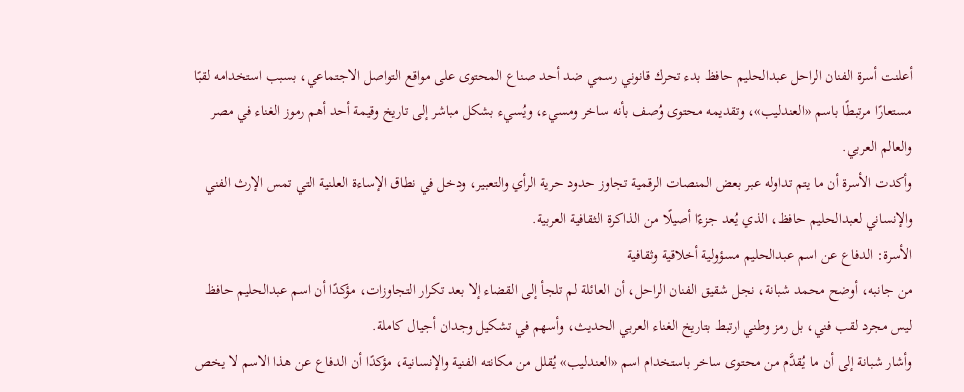أعلنت أسرة الفنان الراحل عبدالحليم حافظ بدء تحرك قانوني رسمي ضد أحد صناع المحتوى على مواقع التواصل الاجتماعي، بسبب استخدامه لقبًا مستعارًا مرتبطًا باسم «العندليب»، وتقديمه محتوى وُصف بأنه ساخر ومسيء، ويُسيء بشكل مباشر إلى تاريخ وقيمة أحد أهم رموز الغناء في مصر والعالم العربي.
وأكدت الأسرة أن ما يتم تداوله عبر بعض المنصات الرقمية تجاوز حدود حرية الرأي والتعبير، ودخل في نطاق الإساءة العلنية التي تمس الإرث الفني والإنساني لعبدالحليم حافظ، الذي يُعد جزءًا أصيلًا من الذاكرة الثقافية العربية.
الأسرة: الدفاع عن اسم عبدالحليم مسؤولية أخلاقية وثقافية
من جانبه، أوضح محمد شبانة، نجل شقيق الفنان الراحل، أن العائلة لم تلجأ إلى القضاء إلا بعد تكرار التجاوزات، مؤكدًا أن اسم عبدالحليم حافظ ليس مجرد لقب فني، بل رمز وطني ارتبط بتاريخ الغناء العربي الحديث، وأسهم في تشكيل وجدان أجيال كاملة.
وأشار شبانة إلى أن ما يُقدَّم من محتوى ساخر باستخدام اسم «العندليب» يُقلل من مكانته الفنية والإنسانية، مؤكدًا أن الدفاع عن هذا الاسم لا يخص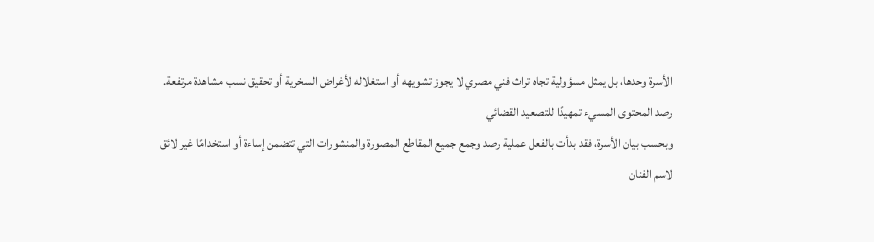الأسرة وحدها، بل يمثل مسؤولية تجاه تراث فني مصري لا يجوز تشويهه أو استغلاله لأغراض السخرية أو تحقيق نسب مشاهدة مرتفعة.
رصد المحتوى المسيء تمهيدًا للتصعيد القضائي
وبحسب بيان الأسرة، فقد بدأت بالفعل عملية رصد وجمع جميع المقاطع المصورة والمنشورات التي تتضمن إساءة أو استخدامًا غير لائق لاسم الفنان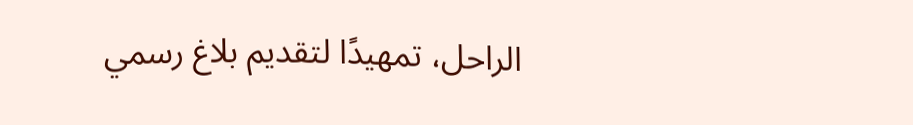الراحل، تمهيدًا لتقديم بلاغ رسمي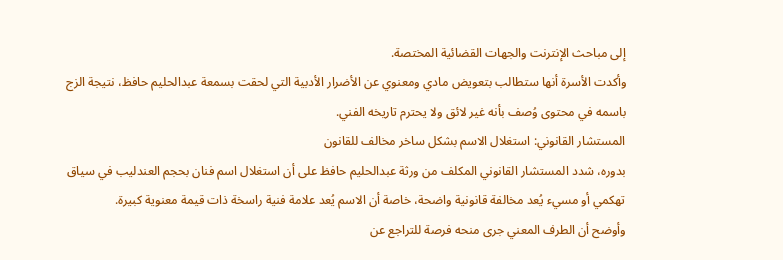إلى مباحث الإنترنت والجهات القضائية المختصة.
وأكدت الأسرة أنها ستطالب بتعويض مادي ومعنوي عن الأضرار الأدبية التي لحقت بسمعة عبدالحليم حافظ، نتيجة الزج باسمه في محتوى وُصف بأنه غير لائق ولا يحترم تاريخه الفني.
المستشار القانوني: استغلال الاسم بشكل ساخر مخالف للقانون
بدوره، شدد المستشار القانوني المكلف من ورثة عبدالحليم حافظ على أن استغلال اسم فنان بحجم العندليب في سياق تهكمي أو مسيء يُعد مخالفة قانونية واضحة، خاصة أن الاسم يُعد علامة فنية راسخة ذات قيمة معنوية كبيرة.
وأوضح أن الطرف المعني جرى منحه فرصة للتراجع عن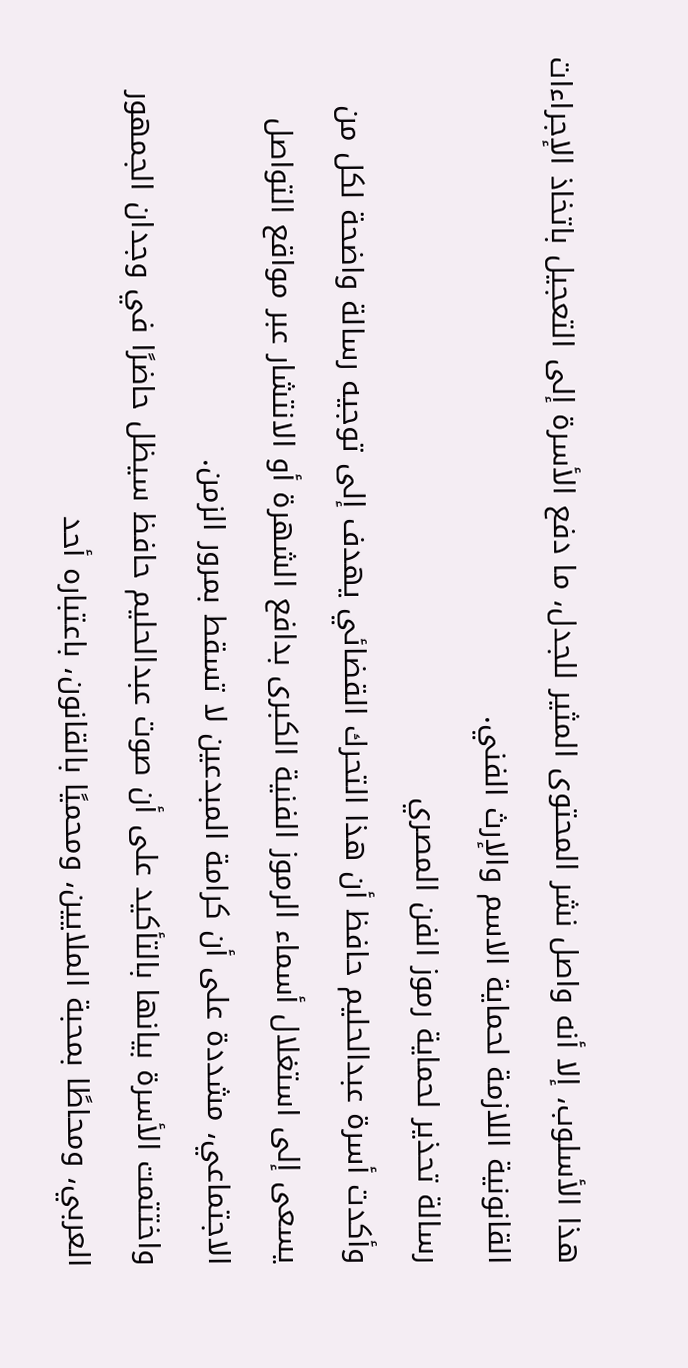هذا الأسلوب، إلا أنه واصل نشر المحتوى المثير للجدل، ما دفع الأسرة إلى التعجيل باتخاذ الإجراءات القانونية اللازمة لحماية الاسم والإرث الفني.
رسالة تحذير لحماية رموز الفن المصري
وأكدت أسرة عبدالحليم حافظ أن هذا التحرك القضائي يهدف إلى توجيه رسالة واضحة لكل من يسعى إلى استغلال أسماء الرموز الفنية الكبرى بدافع الشهرة أو الانتشار عبر مواقع التواصل الاجتماعي، مشددة على أن كرامة المبدعين لا تسقط بمرور الزمن.
واختتمت الأسرة بيانها بالتأكيد على أن صوت عبدالحليم حافظ سيظل حاضرًا في وجدان الجمهور العربي، ومحاطًا بمحبة الملايين، ومحميًا بالقانون، باعتباره أحد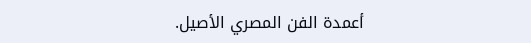أعمدة الفن المصري الأصيل.